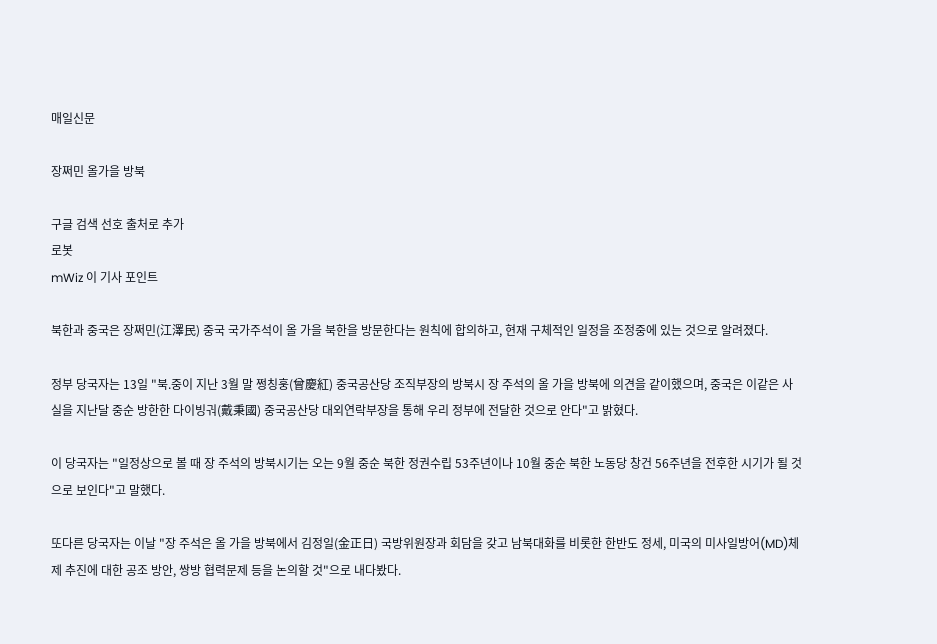매일신문

장쩌민 올가을 방북

구글 검색 선호 출처로 추가
로봇
mWiz 이 기사 포인트

북한과 중국은 장쩌민(江澤民) 중국 국가주석이 올 가을 북한을 방문한다는 원칙에 합의하고, 현재 구체적인 일정을 조정중에 있는 것으로 알려졌다.

정부 당국자는 13일 "북.중이 지난 3월 말 쩡칭훙(曾慶紅) 중국공산당 조직부장의 방북시 장 주석의 올 가을 방북에 의견을 같이했으며, 중국은 이같은 사실을 지난달 중순 방한한 다이빙궈(戴秉國) 중국공산당 대외연락부장을 통해 우리 정부에 전달한 것으로 안다"고 밝혔다.

이 당국자는 "일정상으로 볼 때 장 주석의 방북시기는 오는 9월 중순 북한 정권수립 53주년이나 10월 중순 북한 노동당 창건 56주년을 전후한 시기가 될 것으로 보인다"고 말했다.

또다른 당국자는 이날 "장 주석은 올 가을 방북에서 김정일(金正日) 국방위원장과 회담을 갖고 남북대화를 비롯한 한반도 정세, 미국의 미사일방어(MD)체제 추진에 대한 공조 방안, 쌍방 협력문제 등을 논의할 것"으로 내다봤다.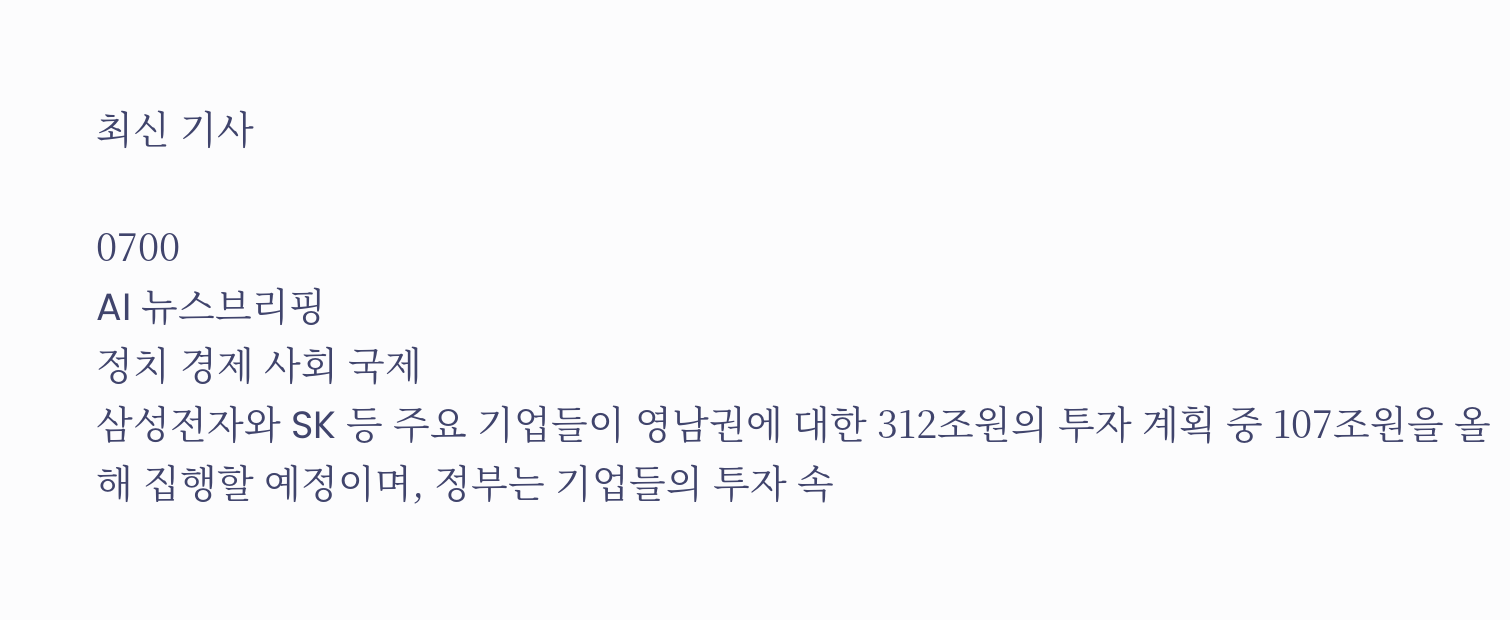최신 기사

0700
AI 뉴스브리핑
정치 경제 사회 국제
삼성전자와 SK 등 주요 기업들이 영남권에 대한 312조원의 투자 계획 중 107조원을 올해 집행할 예정이며, 정부는 기업들의 투자 속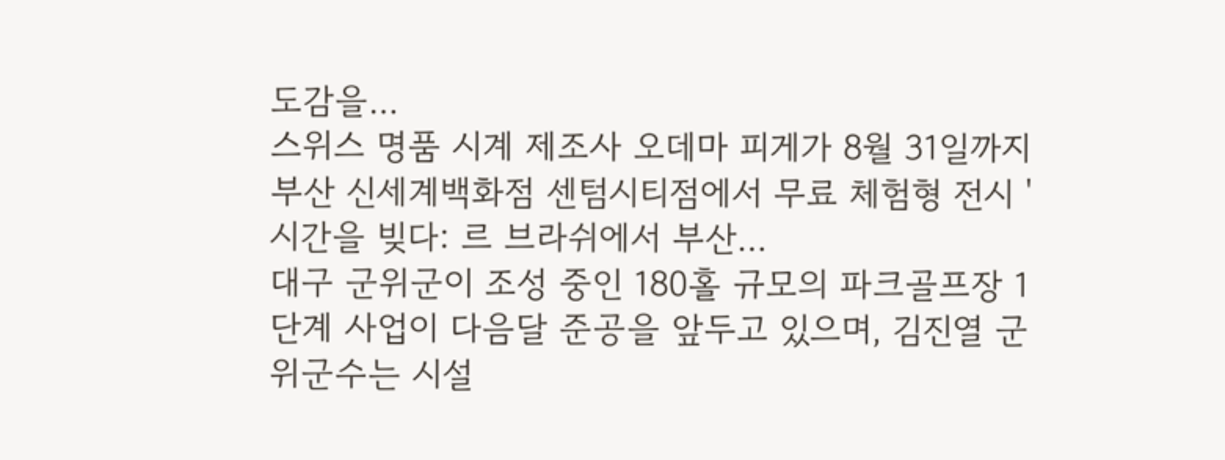도감을...
스위스 명품 시계 제조사 오데마 피게가 8월 31일까지 부산 신세계백화점 센텀시티점에서 무료 체험형 전시 '시간을 빚다: 르 브라쉬에서 부산...
대구 군위군이 조성 중인 180홀 규모의 파크골프장 1단계 사업이 다음달 준공을 앞두고 있으며, 김진열 군위군수는 시설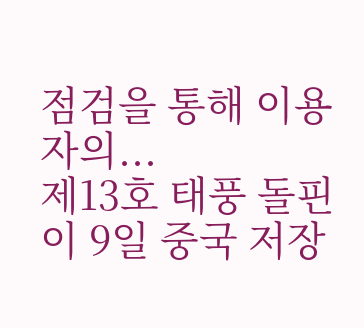점검을 통해 이용자의...
제13호 태풍 돌핀이 9일 중국 저장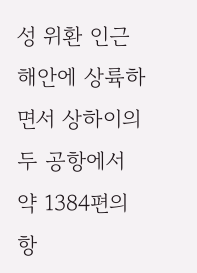성 위환 인근 해안에 상륙하면서 상하이의 두 공항에서 약 1384편의 항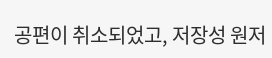공편이 취소되었고, 저장성 원저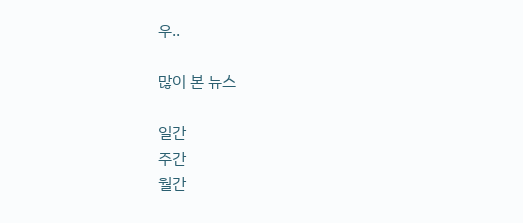우..

많이 본 뉴스

일간
주간
월간